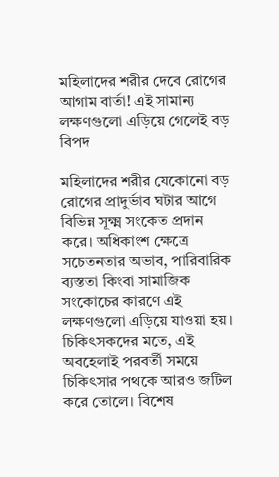মহিলাদের শরীর দেবে রোগের আগাম বার্তা! এই সামান্য লক্ষণগুলো এড়িয়ে গেলেই বড় বিপদ

মহিলাদের শরীর যেকোনো বড় রোগের প্রাদুর্ভাব ঘটার আগে বিভিন্ন সূক্ষ্ম সংকেত প্রদান করে। অধিকাংশ ক্ষেত্রে সচেতনতার অভাব, পারিবারিক ব্যস্ততা কিংবা সামাজিক সংকোচের কারণে এই লক্ষণগুলো এড়িয়ে যাওয়া হয়। চিকিৎসকদের মতে, এই অবহেলাই পরবর্তী সময়ে চিকিৎসার পথকে আরও জটিল করে তোলে। বিশেষ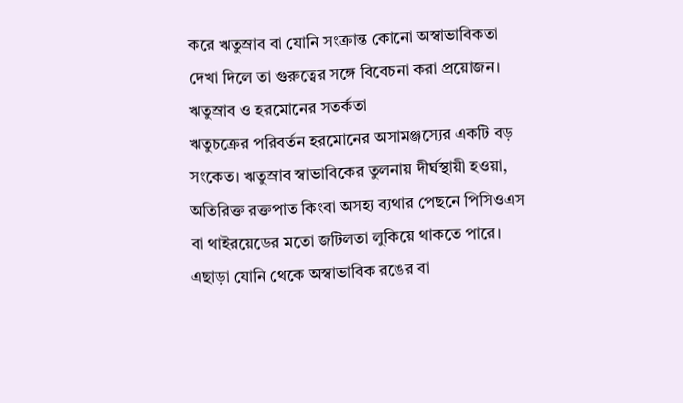করে ঋতুস্রাব বা যোনি সংক্রান্ত কোনো অস্বাভাবিকতা দেখা দিলে তা গুরুত্বের সঙ্গে বিবেচনা করা প্রয়োজন।
ঋতুস্রাব ও হরমোনের সতর্কতা
ঋতুচক্রের পরিবর্তন হরমোনের অসামঞ্জস্যের একটি বড় সংকেত। ঋতুস্রাব স্বাভাবিকের তুলনায় দীর্ঘস্থায়ী হওয়া, অতিরিক্ত রক্তপাত কিংবা অসহ্য ব্যথার পেছনে পিসিওএস বা থাইরয়েডের মতো জটিলতা লুকিয়ে থাকতে পারে। এছাড়া যোনি থেকে অস্বাভাবিক রঙের বা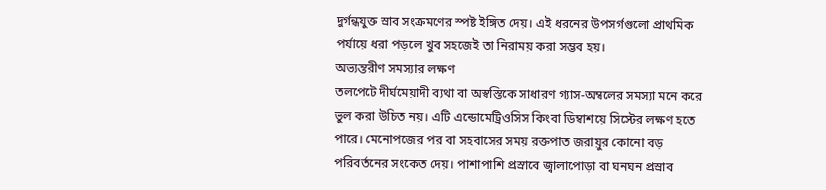দুর্গন্ধযুক্ত স্রাব সংক্রমণের স্পষ্ট ইঙ্গিত দেয়। এই ধরনের উপসর্গগুলো প্রাথমিক পর্যায়ে ধরা পড়লে খুব সহজেই তা নিরাময় করা সম্ভব হয়।
অভ্যন্তরীণ সমস্যার লক্ষণ
তলপেটে দীর্ঘমেয়াদী ব্যথা বা অস্বস্তিকে সাধারণ গ্যাস-অম্বলের সমস্যা মনে করে ভুল করা উচিত নয়। এটি এন্ডোমেট্রিওসিস কিংবা ডিম্বাশয়ে সিস্টের লক্ষণ হতে পারে। মেনোপজের পর বা সহবাসের সময় রক্তপাত জরায়ুর কোনো বড় পরিবর্তনের সংকেত দেয়। পাশাপাশি প্রস্রাবে জ্বালাপোড়া বা ঘনঘন প্রস্রাব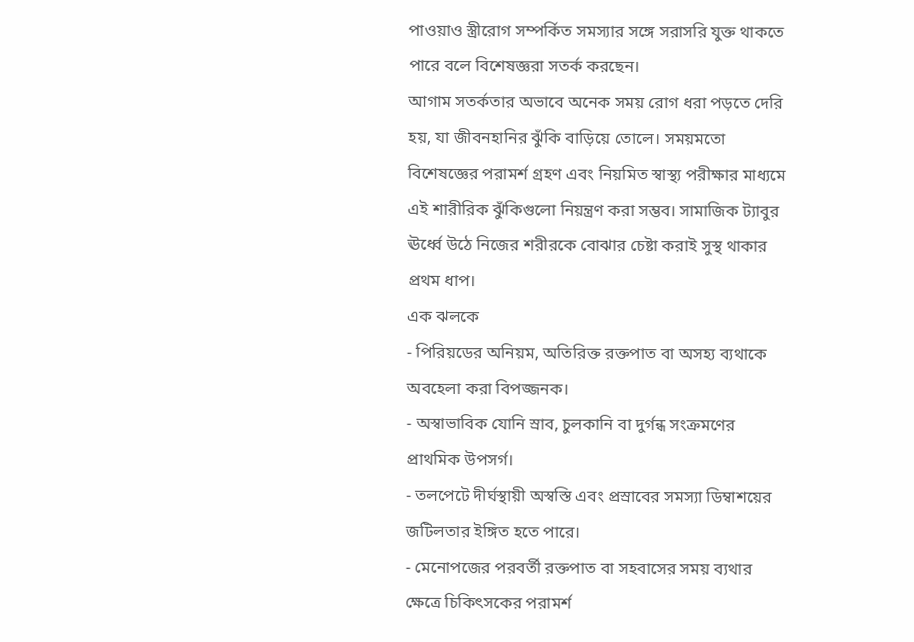পাওয়াও স্ত্রীরোগ সম্পর্কিত সমস্যার সঙ্গে সরাসরি যুক্ত থাকতে পারে বলে বিশেষজ্ঞরা সতর্ক করছেন।
আগাম সতর্কতার অভাবে অনেক সময় রোগ ধরা পড়তে দেরি হয়, যা জীবনহানির ঝুঁকি বাড়িয়ে তোলে। সময়মতো বিশেষজ্ঞের পরামর্শ গ্রহণ এবং নিয়মিত স্বাস্থ্য পরীক্ষার মাধ্যমে এই শারীরিক ঝুঁকিগুলো নিয়ন্ত্রণ করা সম্ভব। সামাজিক ট্যাবুর ঊর্ধ্বে উঠে নিজের শরীরকে বোঝার চেষ্টা করাই সুস্থ থাকার প্রথম ধাপ।
এক ঝলকে
- পিরিয়ডের অনিয়ম, অতিরিক্ত রক্তপাত বা অসহ্য ব্যথাকে অবহেলা করা বিপজ্জনক।
- অস্বাভাবিক যোনি স্রাব, চুলকানি বা দুর্গন্ধ সংক্রমণের প্রাথমিক উপসর্গ।
- তলপেটে দীর্ঘস্থায়ী অস্বস্তি এবং প্রস্রাবের সমস্যা ডিম্বাশয়ের জটিলতার ইঙ্গিত হতে পারে।
- মেনোপজের পরবর্তী রক্তপাত বা সহবাসের সময় ব্যথার ক্ষেত্রে চিকিৎসকের পরামর্শ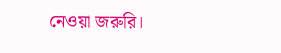নেওয়া জরুরি।